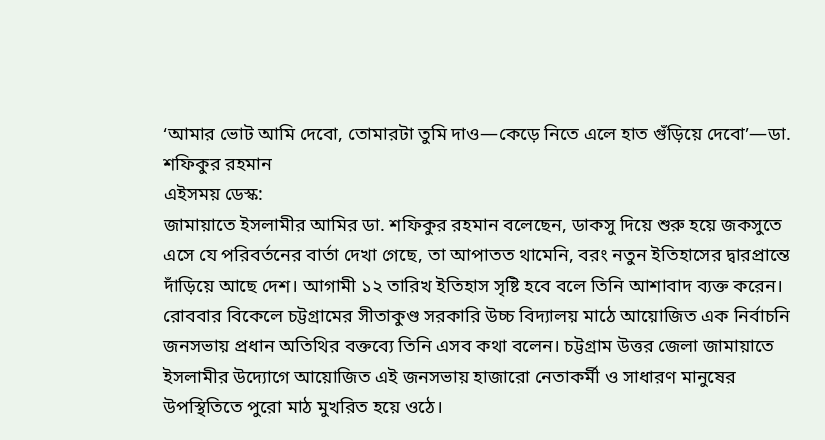‘আমার ভোট আমি দেবো, তোমারটা তুমি দাও—কেড়ে নিতে এলে হাত গুঁড়িয়ে দেবো’—ডা. শফিকুর রহমান
এইসময় ডেস্ক:
জামায়াতে ইসলামীর আমির ডা. শফিকুর রহমান বলেছেন, ডাকসু দিয়ে শুরু হয়ে জকসুতে এসে যে পরিবর্তনের বার্তা দেখা গেছে, তা আপাতত থামেনি, বরং নতুন ইতিহাসের দ্বারপ্রান্তে দাঁড়িয়ে আছে দেশ। আগামী ১২ তারিখ ইতিহাস সৃষ্টি হবে বলে তিনি আশাবাদ ব্যক্ত করেন।
রোববার বিকেলে চট্টগ্রামের সীতাকুণ্ড সরকারি উচ্চ বিদ্যালয় মাঠে আয়োজিত এক নির্বাচনি জনসভায় প্রধান অতিথির বক্তব্যে তিনি এসব কথা বলেন। চট্টগ্রাম উত্তর জেলা জামায়াতে ইসলামীর উদ্যোগে আয়োজিত এই জনসভায় হাজারো নেতাকর্মী ও সাধারণ মানুষের উপস্থিতিতে পুরো মাঠ মুখরিত হয়ে ওঠে।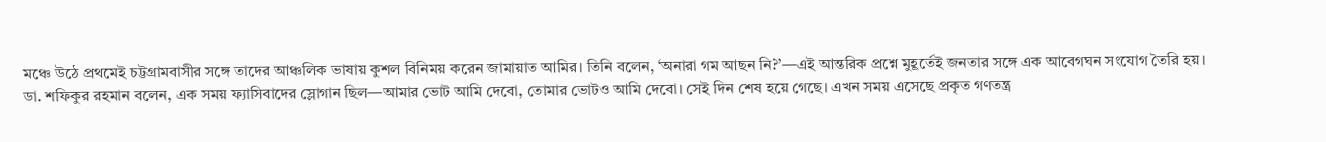মঞ্চে উঠে প্রথমেই চট্টগ্রামবাসীর সঙ্গে তাদের আঞ্চলিক ভাষায় কুশল বিনিময় করেন জামায়াত আমির। তিনি বলেন, ‘অনারা গম আছন নি?’—এই আন্তরিক প্রশ্নে মুহূর্তেই জনতার সঙ্গে এক আবেগঘন সংযোগ তৈরি হয়।
ডা. শফিকুর রহমান বলেন, এক সময় ফ্যাসিবাদের স্লোগান ছিল—আমার ভোট আমি দেবো, তোমার ভোটও আমি দেবো। সেই দিন শেষ হয়ে গেছে। এখন সময় এসেছে প্রকৃত গণতন্ত্র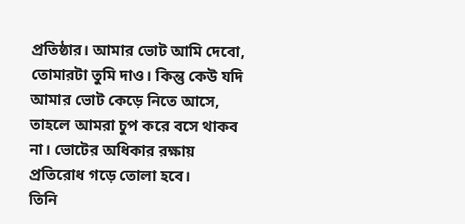প্রতিষ্ঠার। আমার ভোট আমি দেবো, তোমারটা তুমি দাও। কিন্তু কেউ যদি আমার ভোট কেড়ে নিতে আসে, তাহলে আমরা চুপ করে বসে থাকব না। ভোটের অধিকার রক্ষায় প্রতিরোধ গড়ে তোলা হবে।
তিনি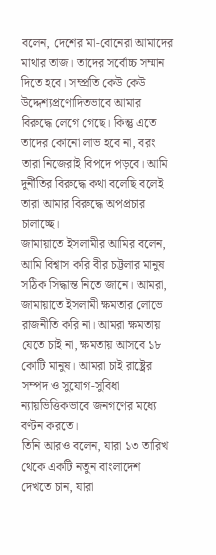বলেন, দেশের মা-বোনেরা আমাদের মাথার তাজ। তাদের সর্বোচ্চ সম্মান দিতে হবে। সম্প্রতি কেউ কেউ উদ্দেশ্যপ্রণোদিতভাবে আমার বিরুদ্ধে লেগে গেছে। কিন্তু এতে তাদের কোনো লাভ হবে না, বরং তারা নিজেরাই বিপদে পড়বে। আমি দুর্নীতির বিরুদ্ধে কথা বলেছি বলেই তারা আমার বিরুদ্ধে অপপ্রচার চালাচ্ছে।
জামায়াতে ইসলামীর আমির বলেন, আমি বিশ্বাস করি বীর চট্টলার মানুষ সঠিক সিদ্ধান্ত নিতে জানে। আমরা, জামায়াতে ইসলামী ক্ষমতার লোভে রাজনীতি করি না। আমরা ক্ষমতায় যেতে চাই না, ক্ষমতায় আসবে ১৮ কোটি মানুষ। আমরা চাই রাষ্ট্রের সম্পদ ও সুযোগ-সুবিধা ন্যায়ভিত্তিকভাবে জনগণের মধ্যে বণ্টন করতে।
তিনি আরও বলেন, যারা ১৩ তারিখ থেকে একটি নতুন বাংলাদেশ দেখতে চান, যারা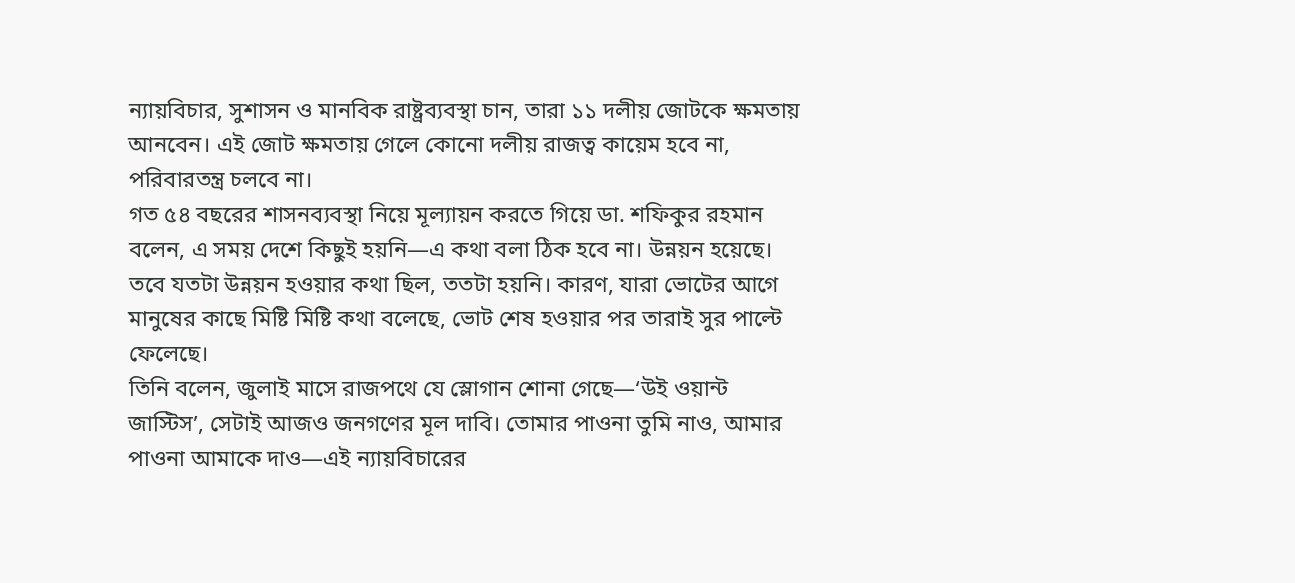ন্যায়বিচার, সুশাসন ও মানবিক রাষ্ট্রব্যবস্থা চান, তারা ১১ দলীয় জোটকে ক্ষমতায় আনবেন। এই জোট ক্ষমতায় গেলে কোনো দলীয় রাজত্ব কায়েম হবে না, পরিবারতন্ত্র চলবে না।
গত ৫৪ বছরের শাসনব্যবস্থা নিয়ে মূল্যায়ন করতে গিয়ে ডা. শফিকুর রহমান বলেন, এ সময় দেশে কিছুই হয়নি—এ কথা বলা ঠিক হবে না। উন্নয়ন হয়েছে। তবে যতটা উন্নয়ন হওয়ার কথা ছিল, ততটা হয়নি। কারণ, যারা ভোটের আগে মানুষের কাছে মিষ্টি মিষ্টি কথা বলেছে, ভোট শেষ হওয়ার পর তারাই সুর পাল্টে ফেলেছে।
তিনি বলেন, জুলাই মাসে রাজপথে যে স্লোগান শোনা গেছে—‘উই ওয়ান্ট জাস্টিস’, সেটাই আজও জনগণের মূল দাবি। তোমার পাওনা তুমি নাও, আমার পাওনা আমাকে দাও—এই ন্যায়বিচারের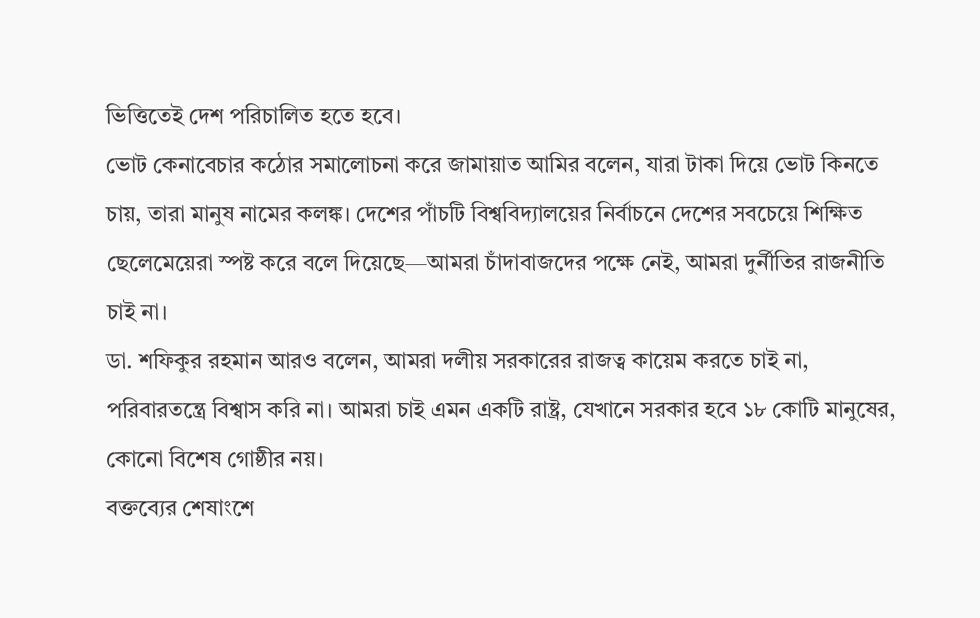ভিত্তিতেই দেশ পরিচালিত হতে হবে।
ভোট কেনাবেচার কঠোর সমালোচনা করে জামায়াত আমির বলেন, যারা টাকা দিয়ে ভোট কিনতে চায়, তারা মানুষ নামের কলঙ্ক। দেশের পাঁচটি বিশ্ববিদ্যালয়ের নির্বাচনে দেশের সবচেয়ে শিক্ষিত ছেলেমেয়েরা স্পষ্ট করে বলে দিয়েছে—আমরা চাঁদাবাজদের পক্ষে নেই, আমরা দুর্নীতির রাজনীতি চাই না।
ডা. শফিকুর রহমান আরও বলেন, আমরা দলীয় সরকারের রাজত্ব কায়েম করতে চাই না, পরিবারতন্ত্রে বিশ্বাস করি না। আমরা চাই এমন একটি রাষ্ট্র, যেখানে সরকার হবে ১৮ কোটি মানুষের, কোনো বিশেষ গোষ্ঠীর নয়।
বক্তব্যের শেষাংশে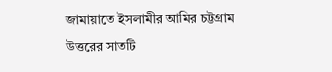জামায়াতে ইসলামীর আমির চট্টগ্রাম উত্তরের সাতটি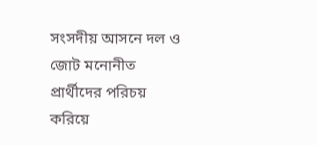সংসদীয় আসনে দল ও জোট মনোনীত প্রার্থীদের পরিচয় করিয়ে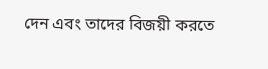দেন এবং তাদের বিজয়ী করতে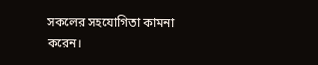সকলের সহযোগিতা কামনা করেন।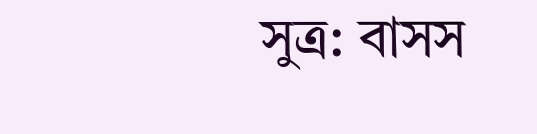সুত্র: বাসস